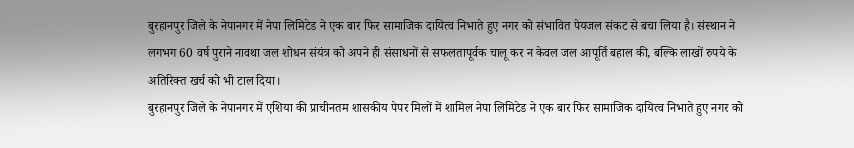बुरहानपुर जिले के नेपानगर में नेपा लिमिटेड ने एक बार फिर सामाजिक दायित्व निभाते हुए नगर को संभावित पेयजल संकट से बचा लिया है। संस्थान ने लगभग 60 वर्ष पुराने नावथा जल शोधन संयंत्र को अपने ही संसाधनों से सफलतापूर्वक चालू कर न केवल जल आपूर्ति बहाल की, बल्कि लाखों रुपये के अतिरिक्त खर्च को भी टाल दिया।
बुरहानपुर जिले के नेपानगर में एशिया की प्राचीनतम शासकीय पेपर मिलों में शामिल नेपा लिमिटेड ने एक बार फिर सामाजिक दायित्व निभाते हुए नगर को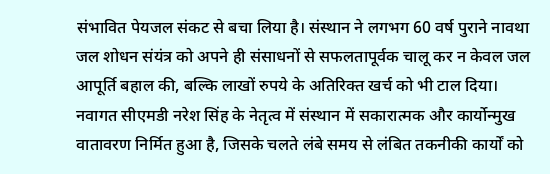संभावित पेयजल संकट से बचा लिया है। संस्थान ने लगभग 60 वर्ष पुराने नावथा जल शोधन संयंत्र को अपने ही संसाधनों से सफलतापूर्वक चालू कर न केवल जल आपूर्ति बहाल की, बल्कि लाखों रुपये के अतिरिक्त खर्च को भी टाल दिया।
नवागत सीएमडी नरेश सिंह के नेतृत्व में संस्थान में सकारात्मक और कार्योन्मुख वातावरण निर्मित हुआ है, जिसके चलते लंबे समय से लंबित तकनीकी कार्यों को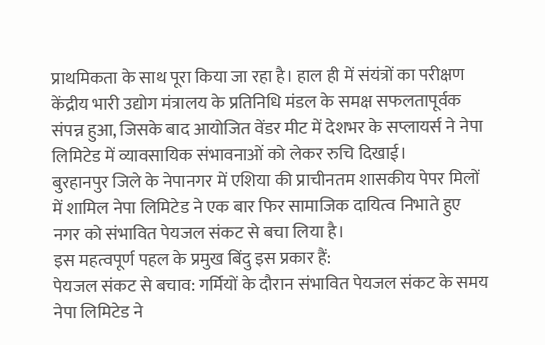प्राथमिकता के साथ पूरा किया जा रहा है। हाल ही में संयंत्रों का परीक्षण केंद्रीय भारी उद्योग मंत्रालय के प्रतिनिधि मंडल के समक्ष सफलतापूर्वक संपन्न हुआ, जिसके बाद आयोजित वेंडर मीट में देशभर के सप्लायर्स ने नेपा लिमिटेड में व्यावसायिक संभावनाओं को लेकर रुचि दिखाई।
बुरहानपुर जिले के नेपानगर में एशिया की प्राचीनतम शासकीय पेपर मिलों में शामिल नेपा लिमिटेड ने एक बार फिर सामाजिक दायित्व निभाते हुए नगर को संभावित पेयजल संकट से बचा लिया है।
इस महत्वपूर्ण पहल के प्रमुख बिंदु इस प्रकार हैं:
पेयजल संकट से बचाव: गर्मियों के दौरान संभावित पेयजल संकट के समय नेपा लिमिटेड ने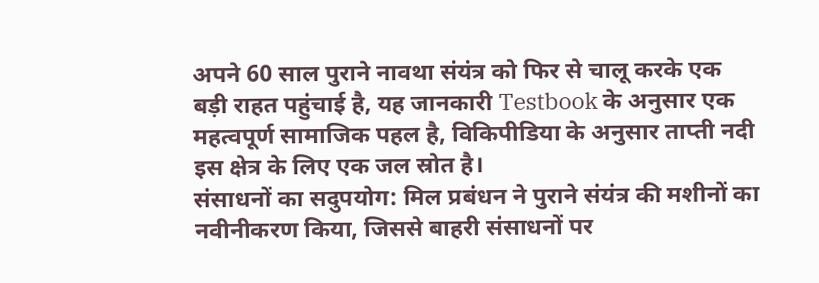अपने 60 साल पुराने नावथा संयंत्र को फिर से चालू करके एक बड़ी राहत पहुंचाई है, यह जानकारी Testbook के अनुसार एक महत्वपूर्ण सामाजिक पहल है, विकिपीडिया के अनुसार ताप्ती नदी इस क्षेत्र के लिए एक जल स्रोत है।
संसाधनों का सदुपयोग: मिल प्रबंधन ने पुराने संयंत्र की मशीनों का नवीनीकरण किया, जिससे बाहरी संसाधनों पर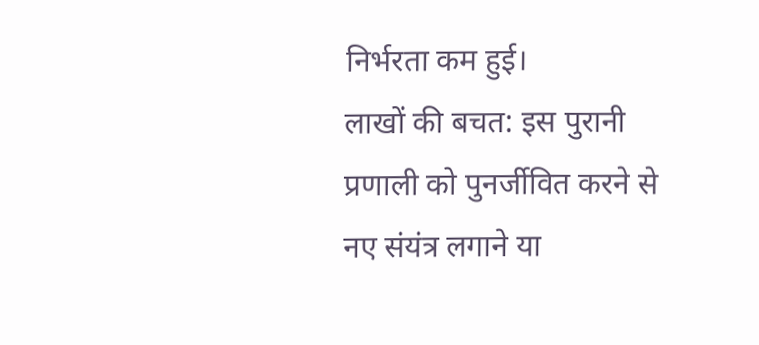निर्भरता कम हुई।
लाखों की बचत: इस पुरानी प्रणाली को पुनर्जीवित करने से नए संयंत्र लगाने या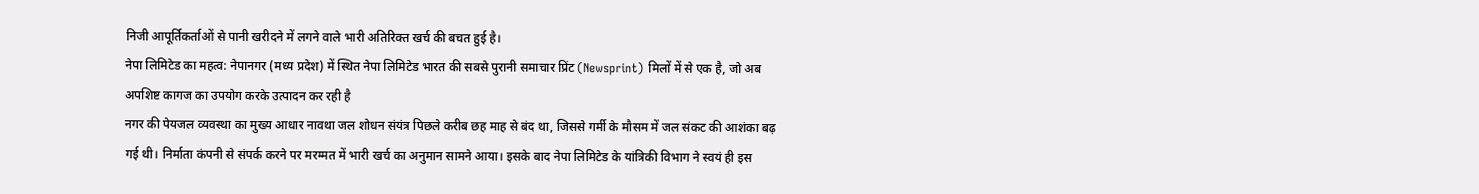निजी आपूर्तिकर्ताओं से पानी खरीदने में लगने वाले भारी अतिरिक्त खर्च की बचत हुई है।
नेपा लिमिटेड का महत्व: नेपानगर (मध्य प्रदेश) में स्थित नेपा लिमिटेड भारत की सबसे पुरानी समाचार प्रिंट (Newsprint) मिलों में से एक है, जो अब अपशिष्ट कागज का उपयोग करके उत्पादन कर रही है
नगर की पेयजल व्यवस्था का मुख्य आधार नावथा जल शोधन संयंत्र पिछले करीब छह माह से बंद था, जिससे गर्मी के मौसम में जल संकट की आशंका बढ़ गई थी। निर्माता कंपनी से संपर्क करने पर मरम्मत में भारी खर्च का अनुमान सामने आया। इसके बाद नेपा लिमिटेड के यांत्रिकी विभाग ने स्वयं ही इस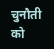चुनौती को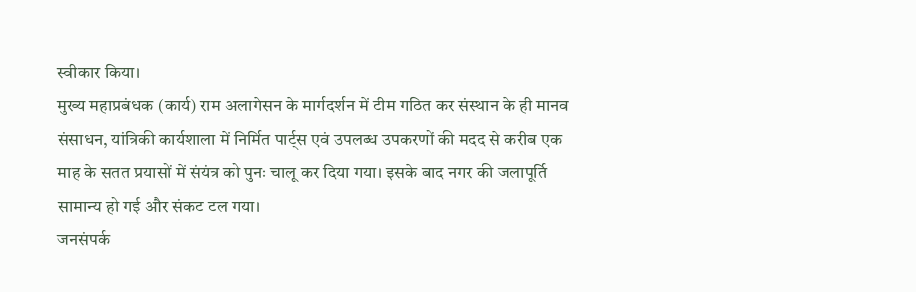स्वीकार किया।
मुख्य महाप्रबंधक (कार्य) राम अलागेसन के मार्गदर्शन में टीम गठित कर संस्थान के ही मानव संसाधन, यांत्रिकी कार्यशाला में निर्मित पार्ट्स एवं उपलब्ध उपकरणों की मदद से करीब एक माह के सतत प्रयासों में संयंत्र को पुनः चालू कर दिया गया। इसके बाद नगर की जलापूर्ति सामान्य हो गई और संकट टल गया।
जनसंपर्क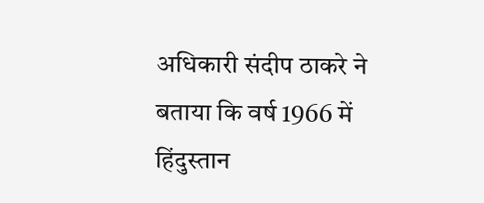अधिकारी संदीप ठाकरे ने बताया कि वर्ष 1966 में हिंदुस्तान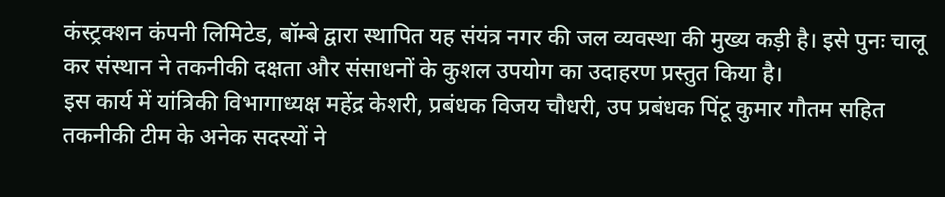कंस्ट्रक्शन कंपनी लिमिटेड, बॉम्बे द्वारा स्थापित यह संयंत्र नगर की जल व्यवस्था की मुख्य कड़ी है। इसे पुनः चालू कर संस्थान ने तकनीकी दक्षता और संसाधनों के कुशल उपयोग का उदाहरण प्रस्तुत किया है।
इस कार्य में यांत्रिकी विभागाध्यक्ष महेंद्र केशरी, प्रबंधक विजय चौधरी, उप प्रबंधक पिंटू कुमार गौतम सहित तकनीकी टीम के अनेक सदस्यों ने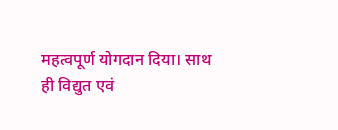महत्वपूर्ण योगदान दिया। साथ ही विद्युत एवं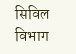सिविल विभाग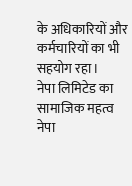के अधिकारियों और कर्मचारियों का भी सहयोग रहा।
नेपा लिमिटेड का सामाजिक महत्व
नेपा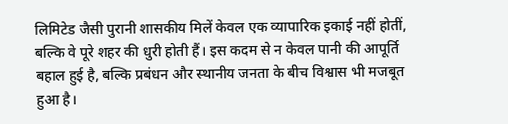लिमिटेड जैसी पुरानी शासकीय मिलें केवल एक व्यापारिक इकाई नहीं होतीं, बल्कि वे पूरे शहर की धुरी होती हैं। इस कदम से न केवल पानी की आपूर्ति बहाल हुई है, बल्कि प्रबंधन और स्थानीय जनता के बीच विश्वास भी मजबूत हुआ है।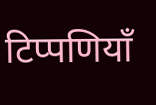टिप्पणियाँ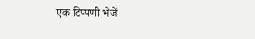एक टिप्पणी भेजें